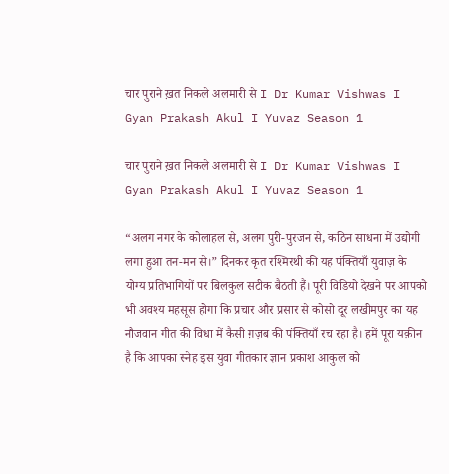चार पुराने ख़त निकले अलमारी से I Dr Kumar Vishwas I Gyan Prakash Akul I Yuvaz Season 1

चार पुराने ख़त निकले अलमारी से I Dr Kumar Vishwas I Gyan Prakash Akul I Yuvaz Season 1

“अलग नगर के कोलाहल से, अलग पुरी-पुरजन से, कठिन साधना में उद्योगी लगा हुआ तन-मन से।” दिनकर कृत रश्मिरथी की यह पंक्तियाँ युवाज़ के योग्य प्रतिभागियों पर बिलकुल सटीक बैठती हैं। पूरी विडियो देखने पर आपको भी अवश्य महसूस होगा कि प्रचार और प्रसार से कोसो दूर लखीमपुर का यह नौजवान गीत की विधा में कैसी ग़ज़ब की पंक्तियाँ रच रहा है। हमें पूरा यक़ीन है कि आपका स्नेह इस युवा गीतकार ज्ञान प्रकाश आकुल को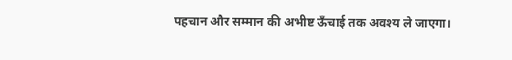पहचान और सम्मान की अभीष्ट ऊँचाई तक अवश्य ले जाएगा।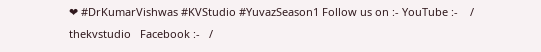❤ #DrKumarVishwas #KVStudio #YuvazSeason1 Follow us on :- YouTube :-    / thekvstudio   Facebook :-   /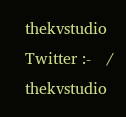thekvstudio   Twitter :-   / thekvstudio